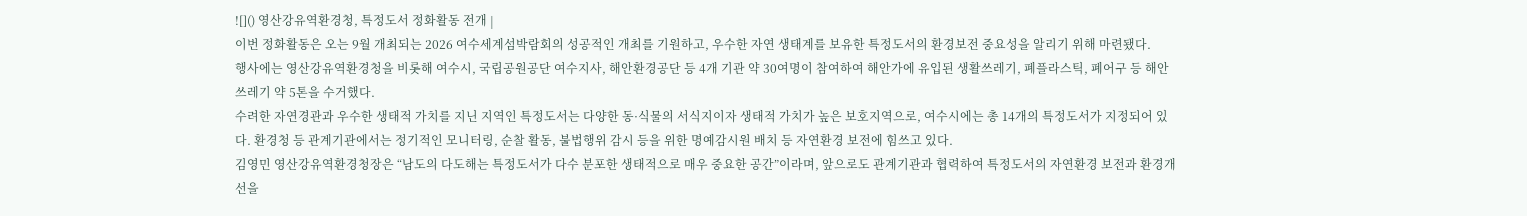![]() 영산강유역환경청, 특정도서 정화활동 전개 |
이번 정화활동은 오는 9월 개최되는 2026 여수세계섬박람회의 성공적인 개최를 기원하고, 우수한 자연 생태계를 보유한 특정도서의 환경보전 중요성을 알리기 위해 마련됐다.
행사에는 영산강유역환경청을 비롯해 여수시, 국립공원공단 여수지사, 해안환경공단 등 4개 기관 약 30여명이 참여하여 해안가에 유입된 생활쓰레기, 폐플라스틱, 폐어구 등 해안 쓰레기 약 5톤을 수거했다.
수려한 자연경관과 우수한 생태적 가치를 지닌 지역인 특정도서는 다양한 동·식물의 서식지이자 생태적 가치가 높은 보호지역으로, 여수시에는 총 14개의 특정도서가 지정되어 있다. 환경청 등 관계기관에서는 정기적인 모니터링, 순찰 활동, 불법행위 감시 등을 위한 명예감시원 배치 등 자연환경 보전에 힘쓰고 있다.
김영민 영산강유역환경청장은 “남도의 다도해는 특정도서가 다수 분포한 생태적으로 매우 중요한 공간”이라며, 앞으로도 관계기관과 협력하여 특정도서의 자연환경 보전과 환경개선을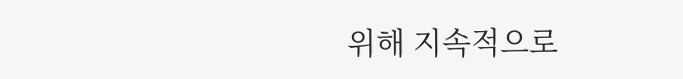위해 지속적으로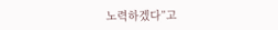노력하겠다”고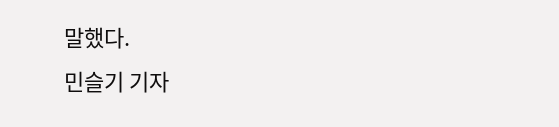말했다.
민슬기 기자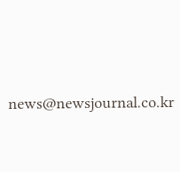news@newsjournal.co.kr